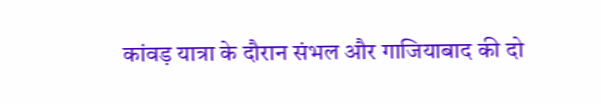कांवड़ यात्रा के दौरान संभल और गाजियाबाद की दो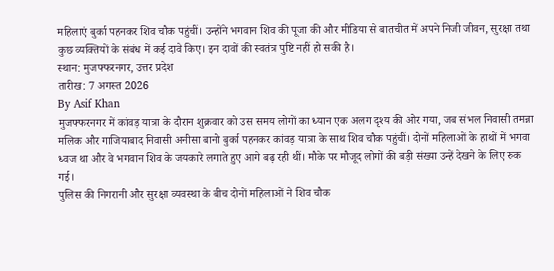महिलाएं बुर्का पहनकर शिव चौक पहुंचीं। उन्होंने भगवान शिव की पूजा की और मीडिया से बातचीत में अपने निजी जीवन, सुरक्षा तथा कुछ व्यक्तियों के संबंध में कई दावे किए। इन दावों की स्वतंत्र पुष्टि नहीं हो सकी है।
स्थान: मुजफ्फरनगर, उत्तर प्रदेश
तारीख: 7 अगस्त 2026
By Asif Khan
मुजफ्फरनगर में कांवड़ यात्रा के दौरान शुक्रवार को उस समय लोगों का ध्यान एक अलग दृश्य की ओर गया, जब संभल निवासी तमन्ना मलिक और गाजियाबाद निवासी अनीसा बानो बुर्का पहनकर कांवड़ यात्रा के साथ शिव चौक पहुंचीं। दोनों महिलाओं के हाथों में भगवा ध्वज था और वे भगवान शिव के जयकारे लगाते हुए आगे बढ़ रही थीं। मौके पर मौजूद लोगों की बड़ी संख्या उन्हें देखने के लिए रुक गई।
पुलिस की निगरानी और सुरक्षा व्यवस्था के बीच दोनों महिलाओं ने शिव चौक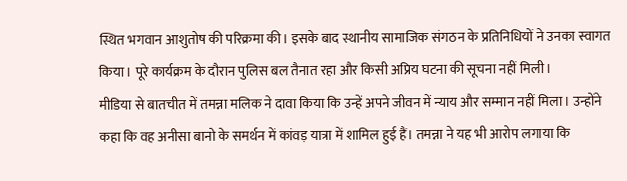स्थित भगवान आशुतोष की परिक्रमा की। इसके बाद स्थानीय सामाजिक संगठन के प्रतिनिधियों ने उनका स्वागत किया। पूरे कार्यक्रम के दौरान पुलिस बल तैनात रहा और किसी अप्रिय घटना की सूचना नहीं मिली।
मीडिया से बातचीत में तमन्ना मलिक ने दावा किया कि उन्हें अपने जीवन में न्याय और सम्मान नहीं मिला। उन्होंने कहा कि वह अनीसा बानो के समर्थन में कांवड़ यात्रा में शामिल हुई हैं। तमन्ना ने यह भी आरोप लगाया कि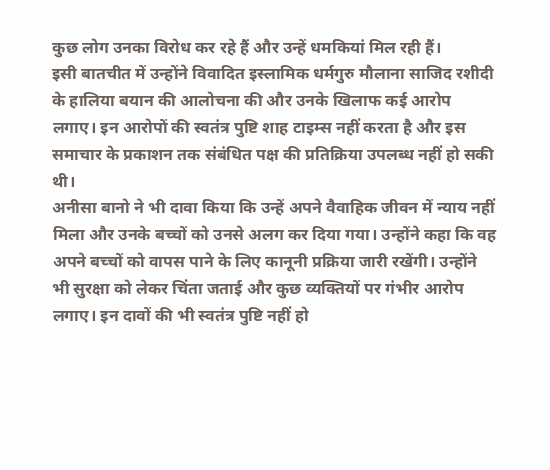कुछ लोग उनका विरोध कर रहे हैं और उन्हें धमकियां मिल रही हैं।
इसी बातचीत में उन्होंने विवादित इस्लामिक धर्मगुरु मौलाना साजिद रशीदी के हालिया बयान की आलोचना की और उनके खिलाफ कई आरोप लगाए। इन आरोपों की स्वतंत्र पुष्टि शाह टाइम्स नहीं करता है और इस समाचार के प्रकाशन तक संबंधित पक्ष की प्रतिक्रिया उपलब्ध नहीं हो सकी थी।
अनीसा बानो ने भी दावा किया कि उन्हें अपने वैवाहिक जीवन में न्याय नहीं मिला और उनके बच्चों को उनसे अलग कर दिया गया। उन्होंने कहा कि वह अपने बच्चों को वापस पाने के लिए कानूनी प्रक्रिया जारी रखेंगी। उन्होंने भी सुरक्षा को लेकर चिंता जताई और कुछ व्यक्तियों पर गंभीर आरोप लगाए। इन दावों की भी स्वतंत्र पुष्टि नहीं हो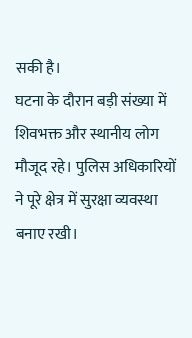सकी है।
घटना के दौरान बड़ी संख्या में शिवभक्त और स्थानीय लोग मौजूद रहे। पुलिस अधिकारियों ने पूरे क्षेत्र में सुरक्षा व्यवस्था बनाए रखी।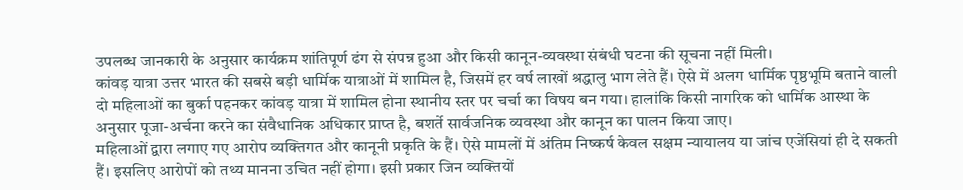उपलब्ध जानकारी के अनुसार कार्यक्रम शांतिपूर्ण ढंग से संपन्न हुआ और किसी कानून-व्यवस्था संबंधी घटना की सूचना नहीं मिली।
कांवड़ यात्रा उत्तर भारत की सबसे बड़ी धार्मिक यात्राओं में शामिल है, जिसमें हर वर्ष लाखों श्रद्धालु भाग लेते हैं। ऐसे में अलग धार्मिक पृष्ठभूमि बताने वाली दो महिलाओं का बुर्का पहनकर कांवड़ यात्रा में शामिल होना स्थानीय स्तर पर चर्चा का विषय बन गया। हालांकि किसी नागरिक को धार्मिक आस्था के अनुसार पूजा-अर्चना करने का संवैधानिक अधिकार प्राप्त है, बशर्ते सार्वजनिक व्यवस्था और कानून का पालन किया जाए।
महिलाओं द्वारा लगाए गए आरोप व्यक्तिगत और कानूनी प्रकृति के हैं। ऐसे मामलों में अंतिम निष्कर्ष केवल सक्षम न्यायालय या जांच एजेंसियां ही दे सकती हैं। इसलिए आरोपों को तथ्य मानना उचित नहीं होगा। इसी प्रकार जिन व्यक्तियों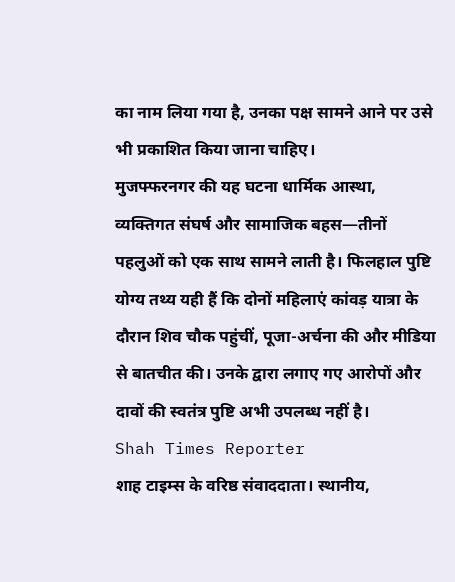का नाम लिया गया है, उनका पक्ष सामने आने पर उसे भी प्रकाशित किया जाना चाहिए।
मुजफ्फरनगर की यह घटना धार्मिक आस्था, व्यक्तिगत संघर्ष और सामाजिक बहस—तीनों पहलुओं को एक साथ सामने लाती है। फिलहाल पुष्टि योग्य तथ्य यही हैं कि दोनों महिलाएं कांवड़ यात्रा के दौरान शिव चौक पहुंचीं, पूजा-अर्चना की और मीडिया से बातचीत की। उनके द्वारा लगाए गए आरोपों और दावों की स्वतंत्र पुष्टि अभी उपलब्ध नहीं है।
Shah Times Reporter
शाह टाइम्स के वरिष्ठ संवाददाता। स्थानीय,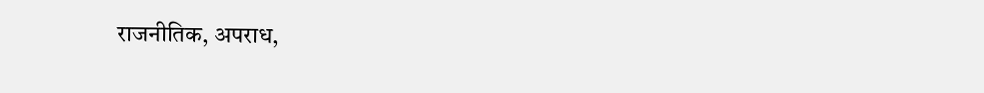राजनीतिक, अपराध,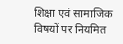शिक्षा एवं सामाजिक विषयों पर नियमित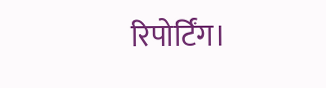रिपोर्टिंग।